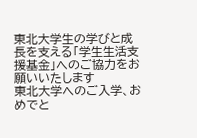東北大学生の学びと成長を支える「学生生活支援基金」へのご協力をお願いいたします
東北大学へのご入学、おめでと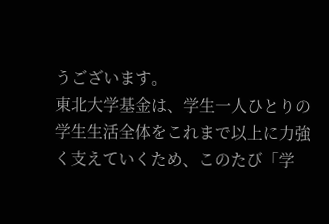うございます。
東北大学基金は、学生一人ひとりの学生生活全体をこれまで以上に力強く支えていくため、このたび「学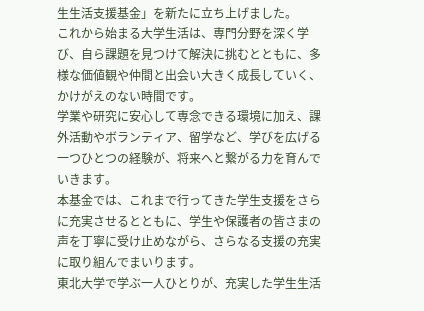生生活支援基金」を新たに立ち上げました。
これから始まる大学生活は、専門分野を深く学び、自ら課題を見つけて解決に挑むとともに、多様な価値観や仲間と出会い大きく成長していく、かけがえのない時間です。
学業や研究に安心して専念できる環境に加え、課外活動やボランティア、留学など、学びを広げる一つひとつの経験が、将来へと繋がる力を育んでいきます。
本基金では、これまで行ってきた学生支援をさらに充実させるとともに、学生や保護者の皆さまの声を丁寧に受け止めながら、さらなる支援の充実に取り組んでまいります。
東北大学で学ぶ一人ひとりが、充実した学生生活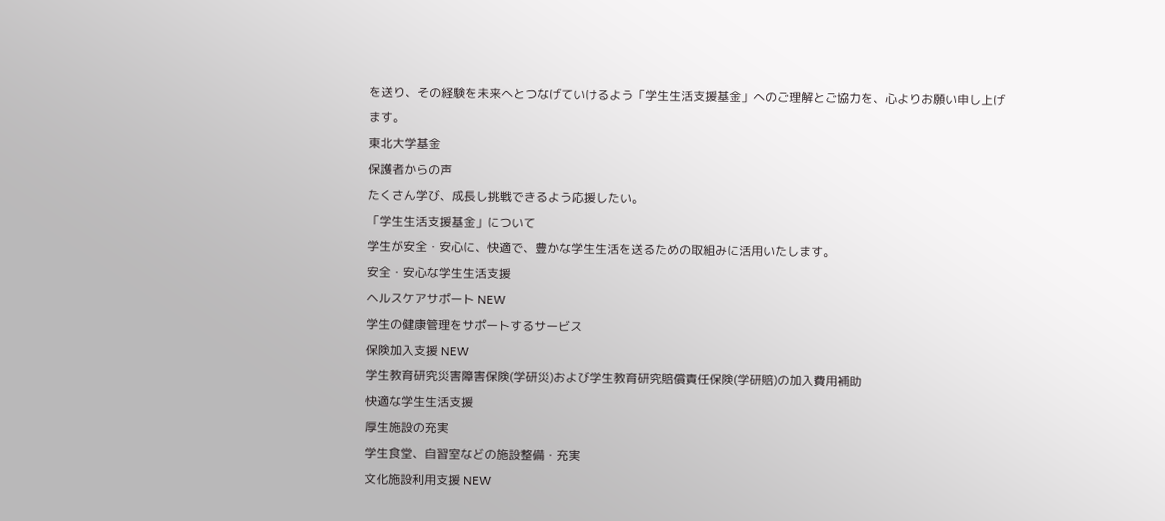を送り、その経験を未来へとつなげていけるよう「学生生活支援基金」へのご理解とご協力を、心よりお願い申し上げます。
東北大学基金
保護者からの声
たくさん学び、成長し挑戦できるよう応援したい。
「学生生活支援基金」について
学生が安全・安心に、快適で、豊かな学生生活を送るための取組みに活用いたします。
安全・安心な学生生活支援
ヘルスケアサポート NEW
学生の健康管理をサポートするサービス
保険加入支援 NEW
学生教育研究災害障害保険(学研災)および学生教育研究賠償責任保険(学研賠)の加入費用補助
快適な学生生活支援
厚生施設の充実
学生食堂、自習室などの施設整備・充実
文化施設利用支援 NEW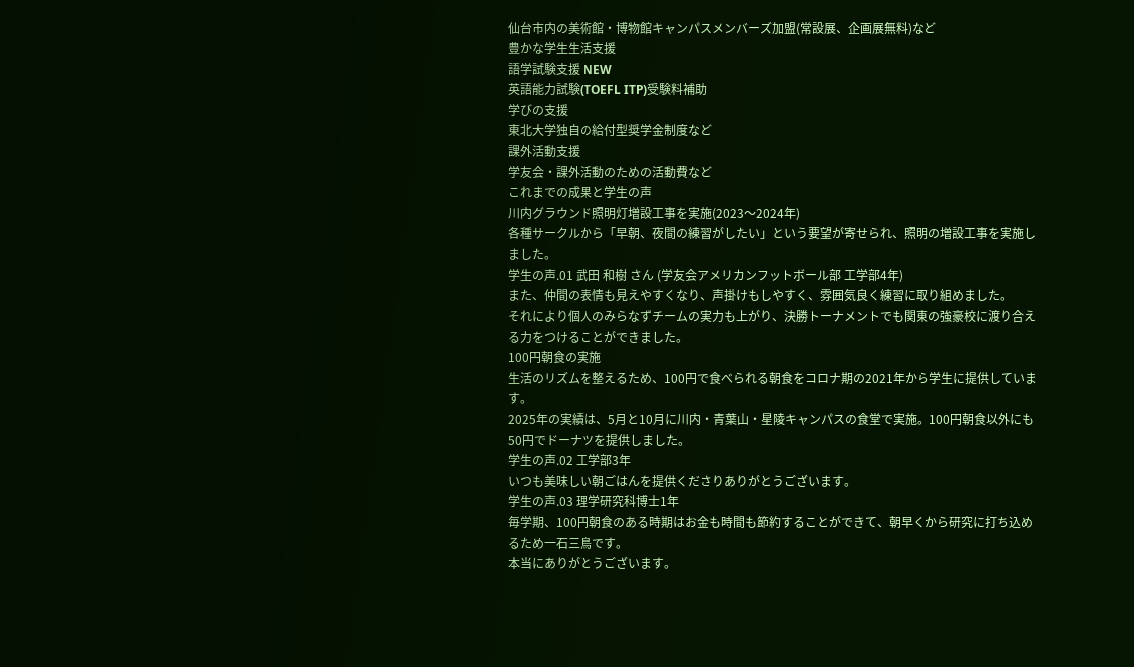仙台市内の美術館・博物館キャンパスメンバーズ加盟(常設展、企画展無料)など
豊かな学生生活支援
語学試験支援 NEW
英語能力試験(TOEFL ITP)受験料補助
学びの支援
東北大学独自の給付型奨学金制度など
課外活動支援
学友会・課外活動のための活動費など
これまでの成果と学生の声
川内グラウンド照明灯増設工事を実施(2023〜2024年)
各種サークルから「早朝、夜間の練習がしたい」という要望が寄せられ、照明の増設工事を実施しました。
学生の声.01 武田 和樹 さん (学友会アメリカンフットボール部 工学部4年)
また、仲間の表情も見えやすくなり、声掛けもしやすく、雰囲気良く練習に取り組めました。
それにより個人のみらなずチームの実力も上がり、決勝トーナメントでも関東の強豪校に渡り合える力をつけることができました。
100円朝食の実施
生活のリズムを整えるため、100円で食べられる朝食をコロナ期の2021年から学生に提供しています。
2025年の実績は、5月と10月に川内・青葉山・星陵キャンパスの食堂で実施。100円朝食以外にも50円でドーナツを提供しました。
学生の声.02 工学部3年
いつも美味しい朝ごはんを提供くださりありがとうございます。
学生の声.03 理学研究科博士1年
毎学期、100円朝食のある時期はお金も時間も節約することができて、朝早くから研究に打ち込めるため一石三鳥です。
本当にありがとうございます。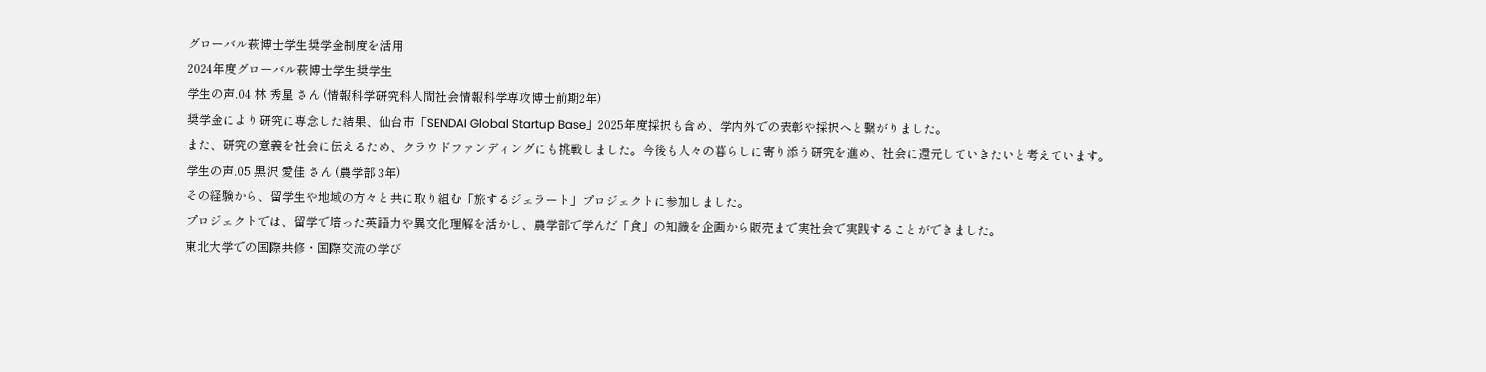グローバル萩博士学生奨学金制度を活用
2024年度グローバル萩博士学生奨学生
学生の声.04 林 秀星 さん (情報科学研究科人間社会情報科学専攻博士前期2年)
奨学金により研究に専念した結果、仙台市「SENDAI Global Startup Base」2025年度採択も含め、学内外での表彰や採択へと繋がりました。
また、研究の意義を社会に伝えるため、クラウドファンディングにも挑戦しました。今後も人々の暮らしに寄り添う研究を進め、社会に還元していきたいと考えています。
学生の声.05 黒沢 愛佳 さん (農学部 3年)
その経験から、留学生や地域の方々と共に取り組む「旅するジェラート」プロジェクトに参加しました。
プロジェクトでは、留学で培った英語力や異文化理解を活かし、農学部で学んだ「食」の知識を企画から販売まで実社会で実践することができました。
東北大学での国際共修・国際交流の学び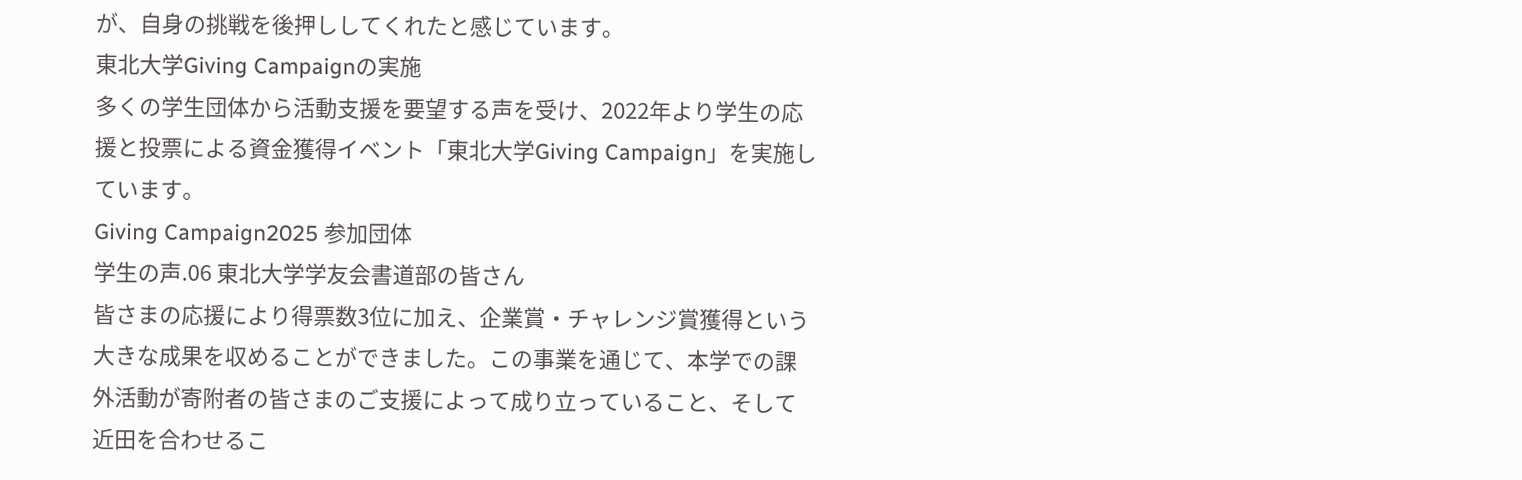が、自身の挑戦を後押ししてくれたと感じています。
東北大学Giving Campaignの実施
多くの学生団体から活動支援を要望する声を受け、2022年より学生の応援と投票による資金獲得イベント「東北大学Giving Campaign」を実施しています。
Giving Campaign2025 参加団体
学生の声.06 東北大学学友会書道部の皆さん
皆さまの応援により得票数3位に加え、企業賞・チャレンジ賞獲得という大きな成果を収めることができました。この事業を通じて、本学での課外活動が寄附者の皆さまのご支援によって成り立っていること、そして近田を合わせるこ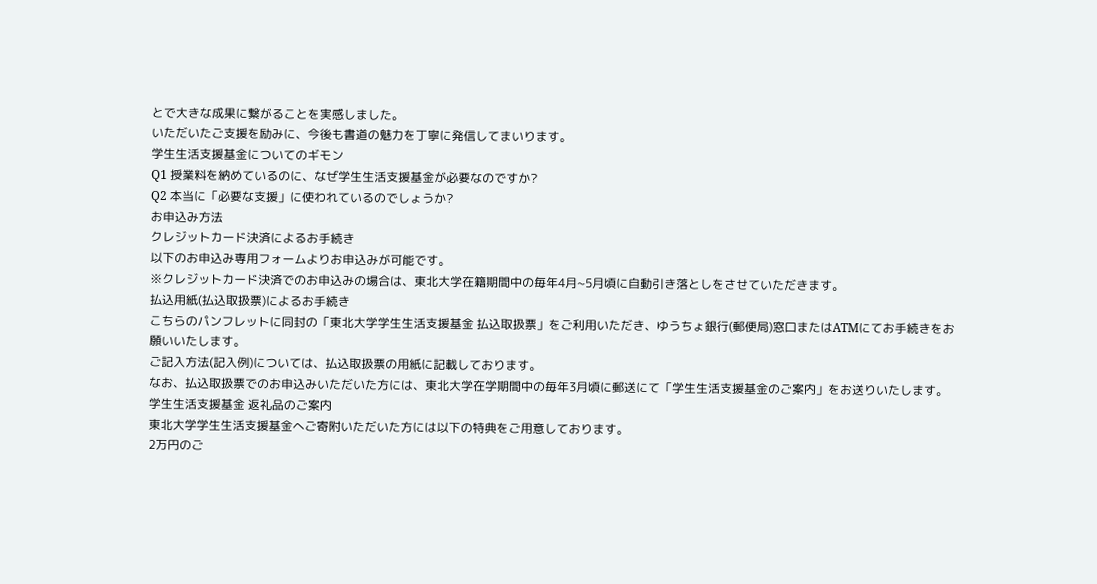とで大きな成果に繋がることを実感しました。
いただいたご支援を励みに、今後も書道の魅力を丁寧に発信してまいります。
学生生活支援基金についてのギモン
Q1 授業料を納めているのに、なぜ学生生活支援基金が必要なのですか?
Q2 本当に「必要な支援」に使われているのでしょうか?
お申込み方法
クレジットカード決済によるお手続き
以下のお申込み専用フォームよりお申込みが可能です。
※クレジットカード決済でのお申込みの場合は、東北大学在籍期間中の毎年4月~5月頃に自動引き落としをさせていただきます。
払込用紙(払込取扱票)によるお手続き
こちらのパンフレットに同封の「東北大学学生生活支援基金 払込取扱票」をご利用いただき、ゆうちょ銀行(郵便局)窓口またはATMにてお手続きをお願いいたします。
ご記入方法(記入例)については、払込取扱票の用紙に記載しております。
なお、払込取扱票でのお申込みいただいた方には、東北大学在学期間中の毎年3月頃に郵送にて「学生生活支援基金のご案内」をお送りいたします。
学生生活支援基金 返礼品のご案内
東北大学学生生活支援基金へご寄附いただいた方には以下の特典をご用意しております。
2万円のご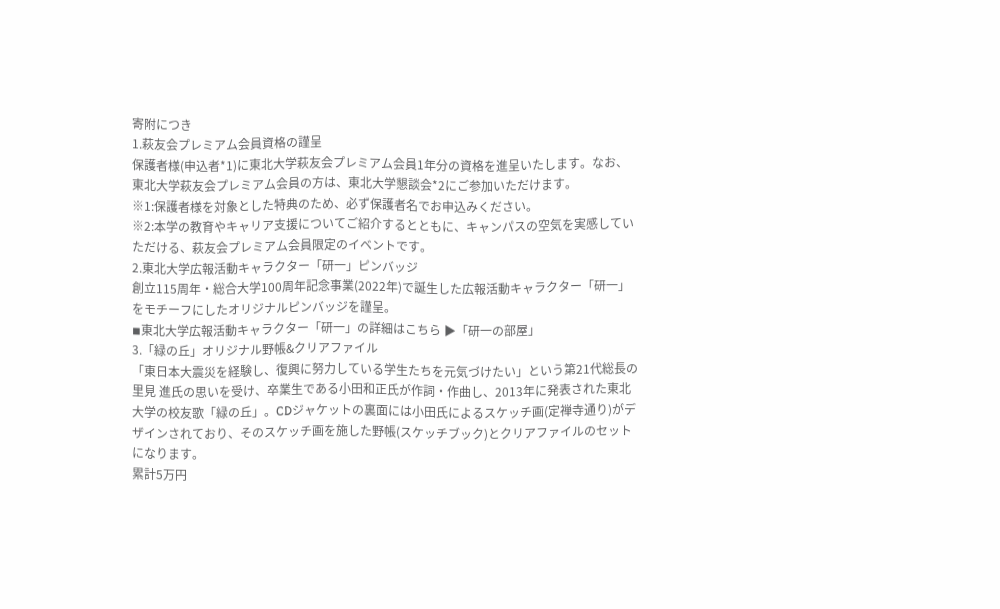寄附につき
1.萩友会プレミアム会員資格の謹呈
保護者様(申込者*1)に東北大学萩友会プレミアム会員1年分の資格を進呈いたします。なお、東北大学萩友会プレミアム会員の方は、東北大学懇談会*2にご参加いただけます。
※1:保護者様を対象とした特典のため、必ず保護者名でお申込みください。
※2:本学の教育やキャリア支援についてご紹介するとともに、キャンパスの空気を実感していただける、萩友会プレミアム会員限定のイベントです。
2.東北大学広報活動キャラクター「研一」ピンバッジ
創立115周年・総合大学100周年記念事業(2022年)で誕生した広報活動キャラクター「研一」をモチーフにしたオリジナルピンバッジを謹呈。
◾東北大学広報活動キャラクター「研一」の詳細はこちら ▶「研一の部屋」
3.「緑の丘」オリジナル野帳&クリアファイル
「東日本大震災を経験し、復興に努力している学生たちを元気づけたい」という第21代総長の里見 進氏の思いを受け、卒業生である小田和正氏が作詞・作曲し、2013年に発表された東北大学の校友歌「緑の丘」。CDジャケットの裏面には小田氏によるスケッチ画(定禅寺通り)がデザインされており、そのスケッチ画を施した野帳(スケッチブック)とクリアファイルのセットになります。
累計5万円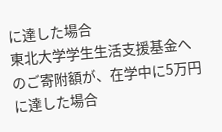に達した場合
東北大学学生生活支援基金へのご寄附額が、在学中に5万円に達した場合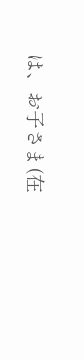は、お子さま(在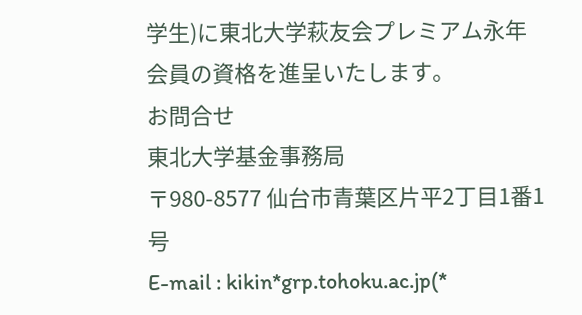学生)に東北大学萩友会プレミアム永年会員の資格を進呈いたします。
お問合せ
東北大学基金事務局
〒980-8577 仙台市青葉区片平2丁目1番1号
E-mail : kikin*grp.tohoku.ac.jp(*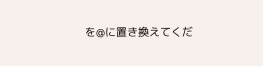を@に置き換えてくだ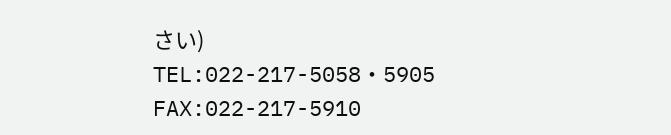さい)
TEL:022-217-5058・5905 FAX:022-217-5910